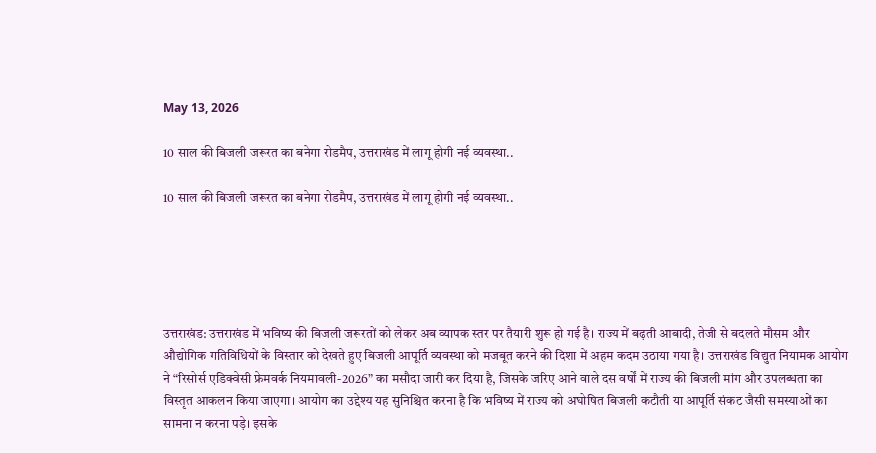May 13, 2026

10 साल की बिजली जरूरत का बनेगा रोडमैप, उत्तराखंड में लागू होगी नई व्यवस्था..

10 साल की बिजली जरूरत का बनेगा रोडमैप, उत्तराखंड में लागू होगी नई व्यवस्था..





उत्तराखंड: उत्तराखंड में भविष्य की बिजली जरूरतों को लेकर अब व्यापक स्तर पर तैयारी शुरू हो गई है। राज्य में बढ़ती आबादी, तेजी से बदलते मौसम और औद्योगिक गतिविधियों के विस्तार को देखते हुए बिजली आपूर्ति व्यवस्था को मजबूत करने की दिशा में अहम कदम उठाया गया है। उत्तराखंड विद्युत नियामक आयोग ने “रिसोर्स एडिक्वेसी फ्रेमवर्क नियमावली-2026” का मसौदा जारी कर दिया है, जिसके जरिए आने वाले दस वर्षों में राज्य की बिजली मांग और उपलब्धता का विस्तृत आकलन किया जाएगा। आयोग का उद्देश्य यह सुनिश्चित करना है कि भविष्य में राज्य को अघोषित बिजली कटौती या आपूर्ति संकट जैसी समस्याओं का सामना न करना पड़े। इसके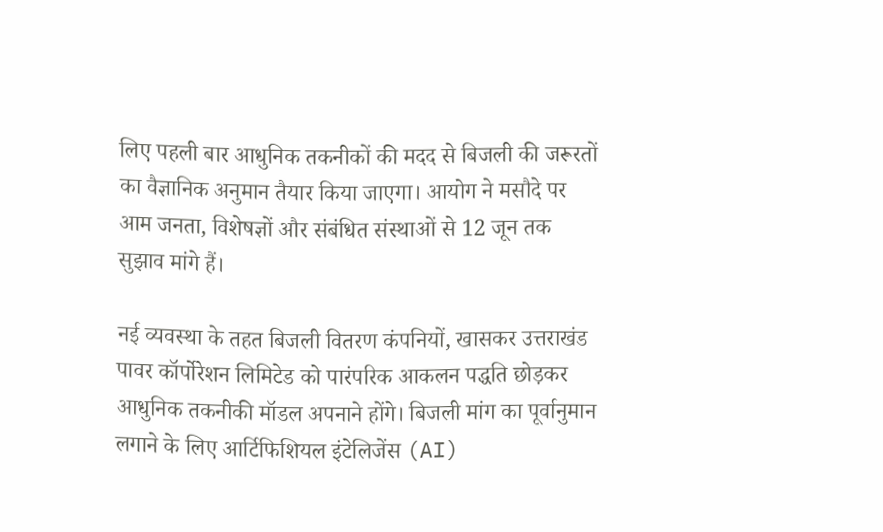लिए पहली बार आधुनिक तकनीकों की मदद से बिजली की जरूरतों का वैज्ञानिक अनुमान तैयार किया जाएगा। आयोग ने मसौदे पर आम जनता, विशेषज्ञों और संबंधित संस्थाओं से 12 जून तक सुझाव मांगे हैं।

नई व्यवस्था के तहत बिजली वितरण कंपनियों, खासकर उत्तराखंड पावर कॉर्पोरेशन लिमिटेड को पारंपरिक आकलन पद्धति छोड़कर आधुनिक तकनीकी मॉडल अपनाने होंगे। बिजली मांग का पूर्वानुमान लगाने के लिए आर्टिफिशियल इंटेलिजेंस (AI)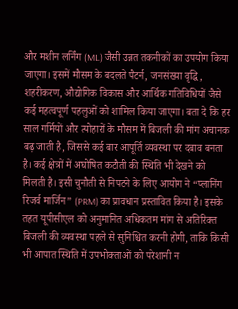और मशीन लर्निंग (ML) जैसी उन्नत तकनीकों का उपयोग किया जाएगा। इसमें मौसम के बदलते पैटर्न, जनसंख्या वृद्धि, शहरीकरण, औद्योगिक विकास और आर्थिक गतिविधियों जैसे कई महत्वपूर्ण पहलुओं को शामिल किया जाएगा। बता दे कि हर साल गर्मियों और त्योहारों के मौसम में बिजली की मांग अचानक बढ़ जाती है, जिससे कई बार आपूर्ति व्यवस्था पर दबाव बनता है। कई क्षेत्रों में अघोषित कटौती की स्थिति भी देखने को मिलती है। इसी चुनौती से निपटने के लिए आयोग ने “प्लानिंग रिजर्व मार्जिन” (PRM) का प्रावधान प्रस्तावित किया है। इसके तहत यूपीसीएल को अनुमानित अधिकतम मांग से अतिरिक्त बिजली की व्यवस्था पहले से सुनिश्चित करनी होगी, ताकि किसी भी आपात स्थिति में उपभोक्ताओं को परेशानी न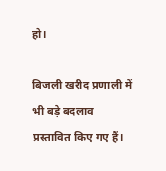हो।

बिजली खरीद प्रणाली में भी बड़े बदलाव प्रस्तावित किए गए हैं।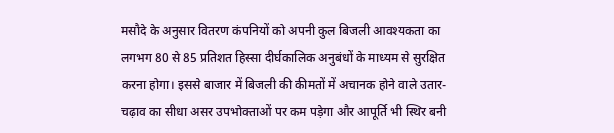मसौदे के अनुसार वितरण कंपनियों को अपनी कुल बिजली आवश्यकता का लगभग 80 से 85 प्रतिशत हिस्सा दीर्घकालिक अनुबंधों के माध्यम से सुरक्षित करना होगा। इससे बाजार में बिजली की कीमतों में अचानक होने वाले उतार-चढ़ाव का सीधा असर उपभोक्ताओं पर कम पड़ेगा और आपूर्ति भी स्थिर बनी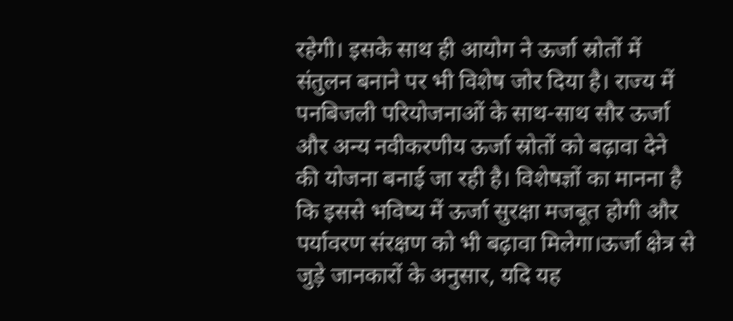रहेगी। इसके साथ ही आयोग ने ऊर्जा स्रोतों में संतुलन बनाने पर भी विशेष जोर दिया है। राज्य में पनबिजली परियोजनाओं के साथ-साथ सौर ऊर्जा और अन्य नवीकरणीय ऊर्जा स्रोतों को बढ़ावा देने की योजना बनाई जा रही है। विशेषज्ञों का मानना है कि इससे भविष्य में ऊर्जा सुरक्षा मजबूत होगी और पर्यावरण संरक्षण को भी बढ़ावा मिलेगा।ऊर्जा क्षेत्र से जुड़े जानकारों के अनुसार, यदि यह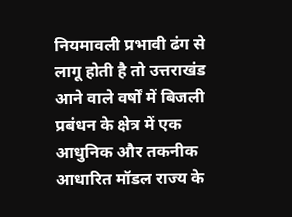नियमावली प्रभावी ढंग से लागू होती है तो उत्तराखंड आने वाले वर्षों में बिजली प्रबंधन के क्षेत्र में एक आधुनिक और तकनीक आधारित मॉडल राज्य के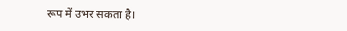रूप में उभर सकता है।